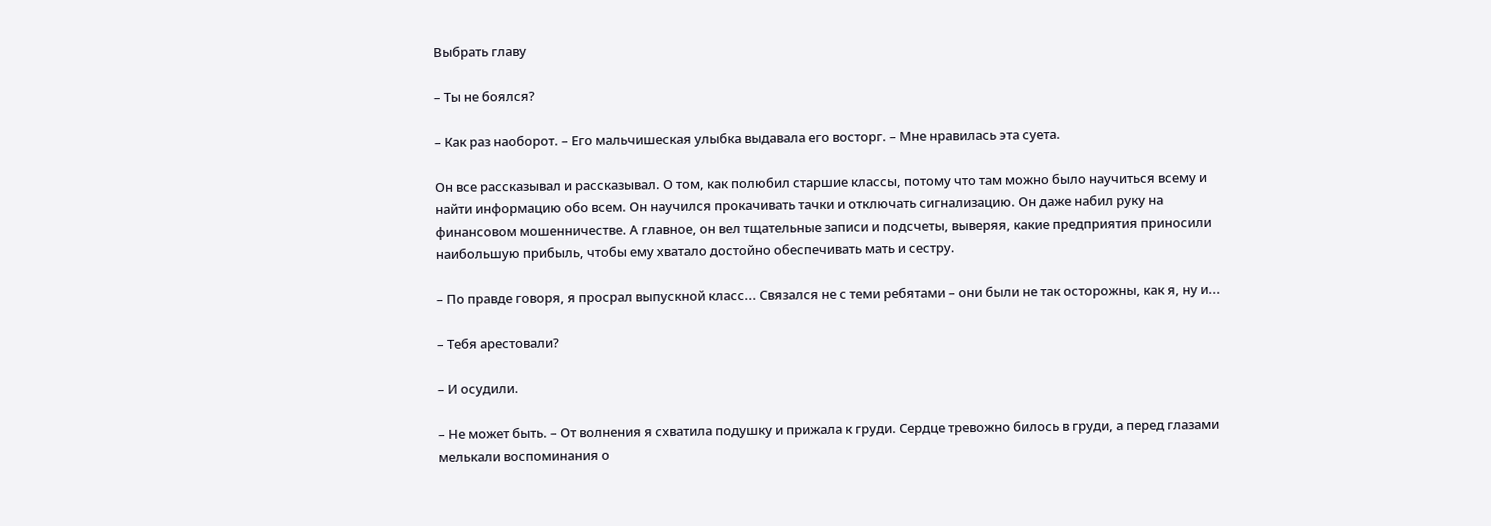Выбрать главу

– Ты не боялся?

– Как раз наоборот. – Его мальчишеская улыбка выдавала его восторг. – Мне нравилась эта суета.

Он все рассказывал и рассказывал. О том, как полюбил старшие классы, потому что там можно было научиться всему и найти информацию обо всем. Он научился прокачивать тачки и отключать сигнализацию. Он даже набил руку на финансовом мошенничестве. А главное, он вел тщательные записи и подсчеты, выверяя, какие предприятия приносили наибольшую прибыль, чтобы ему хватало достойно обеспечивать мать и сестру.

– По правде говоря, я просрал выпускной класс... Связался не с теми ребятами – они были не так осторожны, как я, ну и...

– Тебя арестовали?

– И осудили.

– Не может быть. – От волнения я схватила подушку и прижала к груди. Сердце тревожно билось в груди, а перед глазами мелькали воспоминания о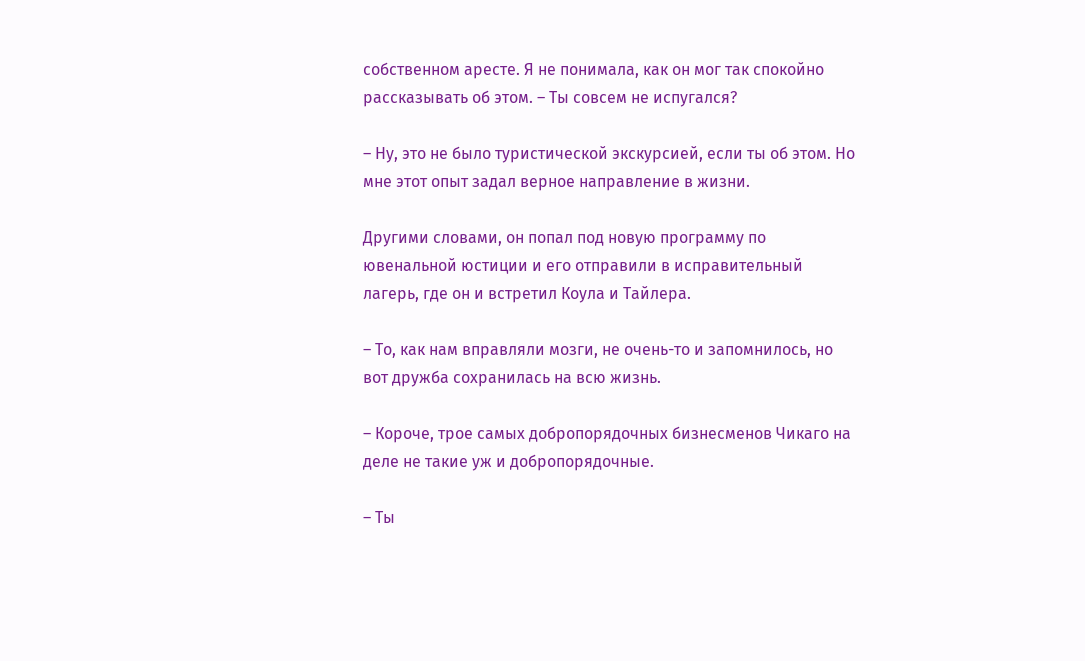собственном аресте. Я не понимала, как он мог так спокойно рассказывать об этом. – Ты совсем не испугался?

– Ну, это не было туристической экскурсией, если ты об этом. Но мне этот опыт задал верное направление в жизни.

Другими словами, он попал под новую программу по ювенальной юстиции и его отправили в исправительный лагерь, где он и встретил Коула и Тайлера.

– То, как нам вправляли мозги, не очень-то и запомнилось, но вот дружба сохранилась на всю жизнь.

– Короче, трое самых добропорядочных бизнесменов Чикаго на деле не такие уж и добропорядочные.

– Ты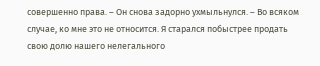совершенно права. – Он снова задорно ухмыльнулся. – Во всяком случае, ко мне это не относится. Я старался побыстрее продать свою долю нашего нелегального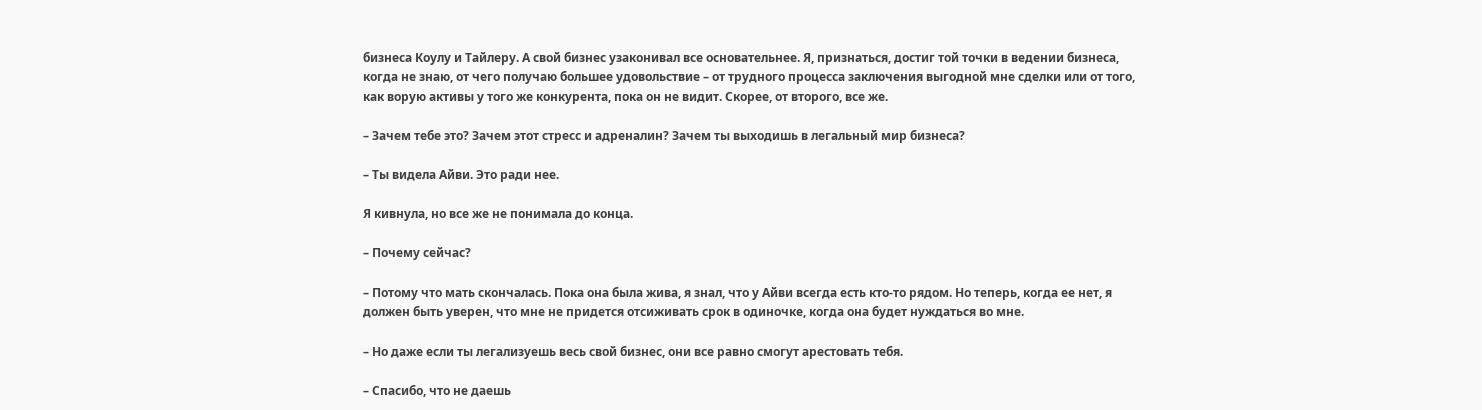бизнеса Коулу и Тайлеру. А свой бизнес узаконивал все основательнее. Я, признаться, достиг той точки в ведении бизнеса, когда не знаю, от чего получаю большее удовольствие – от трудного процесса заключения выгодной мне сделки или от того, как ворую активы у того же конкурента, пока он не видит. Скорее, от второго, все же.

– Зачем тебе это? Зачем этот стресс и адреналин? Зачем ты выходишь в легальный мир бизнеса?

– Ты видела Айви. Это ради нее.

Я кивнула, но все же не понимала до конца.

– Почему сейчас?

– Потому что мать скончалась. Пока она была жива, я знал, что у Айви всегда есть кто-то рядом. Но теперь, когда ее нет, я должен быть уверен, что мне не придется отсиживать срок в одиночке, когда она будет нуждаться во мне.

– Но даже если ты легализуешь весь свой бизнес, они все равно смогут арестовать тебя.

– Спасибо, что не даешь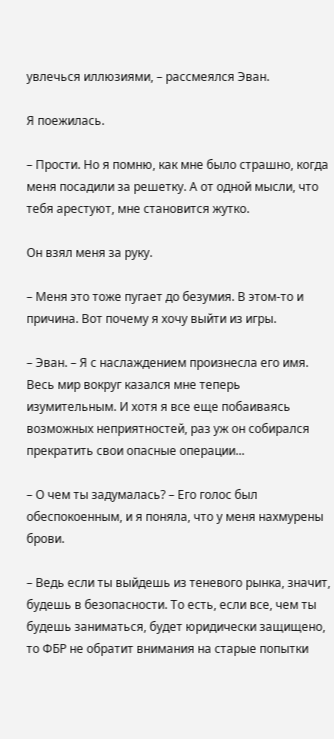увлечься иллюзиями, – рассмеялся Эван.

Я поежилась.

– Прости. Но я помню, как мне было страшно, когда меня посадили за решетку. А от одной мысли, что тебя арестуют, мне становится жутко.

Он взял меня за руку.

– Меня это тоже пугает до безумия. В этом-то и причина. Вот почему я хочу выйти из игры.

– Эван. – Я с наслаждением произнесла его имя. Весь мир вокруг казался мне теперь изумительным. И хотя я все еще побаиваясь возможных неприятностей, раз уж он собирался прекратить свои опасные операции...

– О чем ты задумалась? – Его голос был обеспокоенным, и я поняла, что у меня нахмурены брови.

– Ведь если ты выйдешь из теневого рынка, значит, будешь в безопасности. То есть, если все, чем ты будешь заниматься, будет юридически защищено, то ФБР не обратит внимания на старые попытки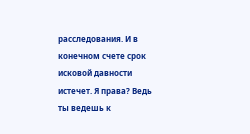расследования. И в конечном счете срок исковой давности истечет. Я права? Ведь ты ведешь к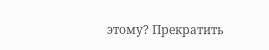этому? Прекратить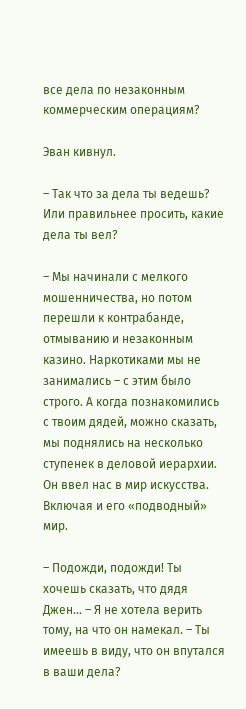все дела по незаконным коммерческим операциям?

Эван кивнул.

– Так что за дела ты ведешь? Или правильнее просить, какие дела ты вел?

– Мы начинали с мелкого мошенничества, но потом перешли к контрабанде, отмыванию и незаконным казино. Наркотиками мы не занимались – с этим было строго. А когда познакомились с твоим дядей, можно сказать, мы поднялись на несколько ступенек в деловой иерархии. Он ввел нас в мир искусства. Включая и его «подводный» мир.

– Подожди, подожди! Ты хочешь сказать, что дядя Джен… – Я не хотела верить тому, на что он намекал. – Ты имеешь в виду, что он впутался в ваши дела?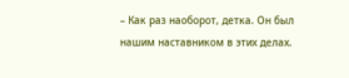– Как раз наоборот, детка. Он был нашим наставником в этих делах.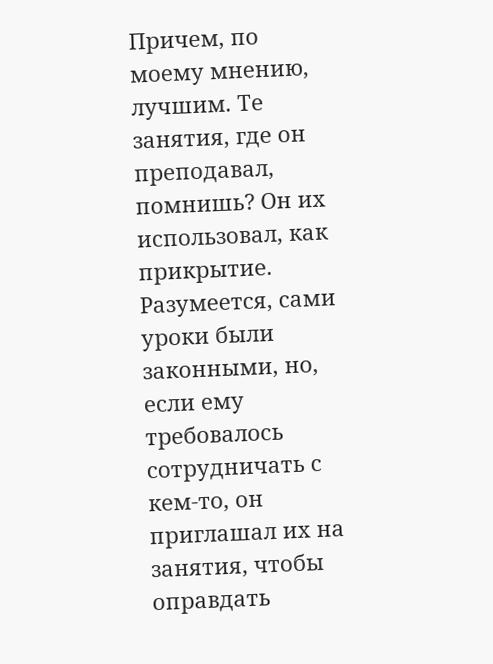Причем, по моему мнению, лучшим. Те занятия, где он преподавал, помнишь? Он их использовал, как прикрытие. Разумеется, сами уроки были законными, но, если ему требовалось сотрудничать с кем-то, он приглашал их на занятия, чтобы оправдать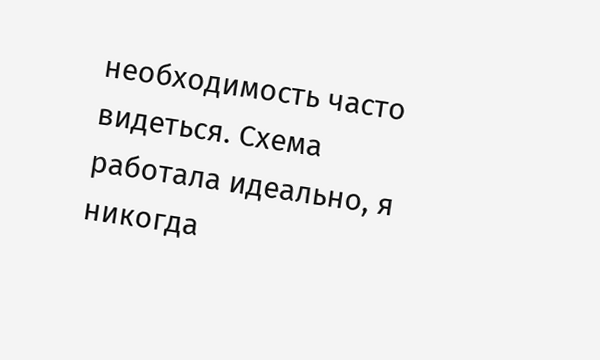необходимость часто видеться. Схема работала идеально, я никогда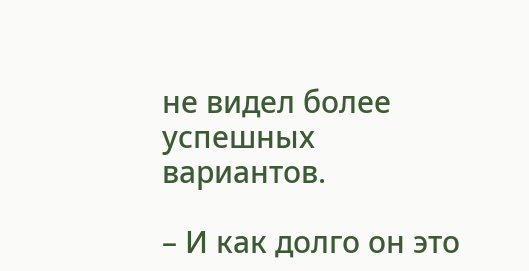не видел более успешных вариантов.

– И как долго он это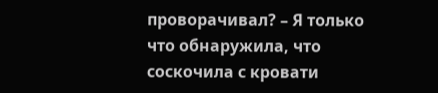проворачивал? – Я только что обнаружила, что соскочила с кровати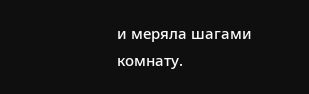и меряла шагами комнату.